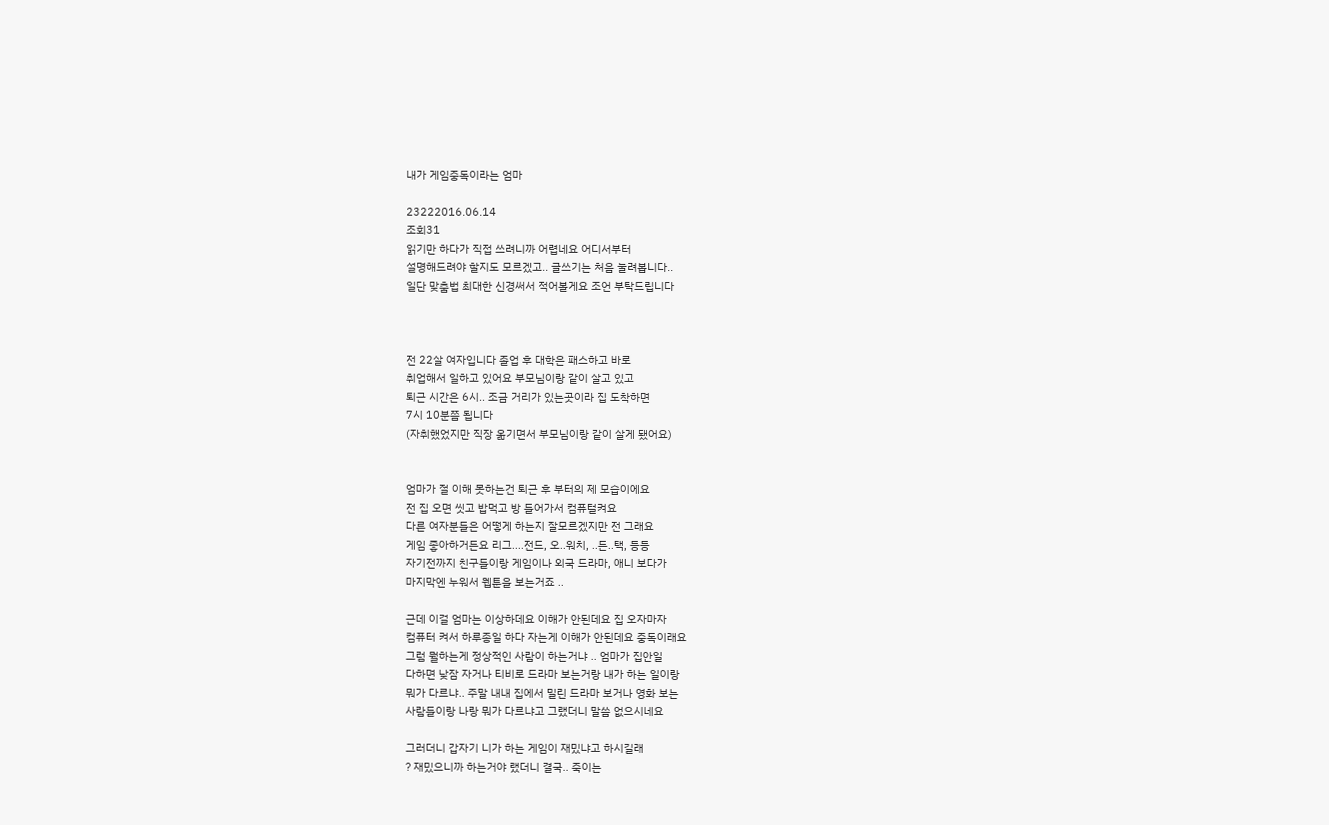내가 게임중독이라는 엄마

23222016.06.14
조회31
읽기만 하다가 직접 쓰려니까 어렵네요 어디서부터
설명해드려야 할지도 모르겠고.. 글쓰기는 처음 눌려봅니다..
일단 맞춤법 최대한 신경써서 적어볼게요 조언 부탁드립니다



전 22살 여자입니다 졸업 후 대학은 패스하고 바로
취업해서 일하고 있어요 부모님이랑 같이 살고 있고
퇴근 시간은 6시.. 조금 거리가 있는곳이라 집 도착하면
7시 10분쯤 됩니다
(자취했었지만 직장 옮기면서 부모님이랑 같이 살게 됐어요)


엄마가 절 이해 못하는건 퇴근 후 부터의 제 모습이에요
전 집 오면 씻고 밥먹고 방 들어가서 컴퓨털켜요
다른 여자분들은 어떻게 하는지 잘모르겠지만 전 그래요
게임 좋아하거든요 리그....전드, 오..워치, ..든..택, 등등
자기전까지 친구들이랑 게임이나 외국 드라마, 애니 보다가
마지막엔 누워서 웹툰을 보는거죠 ..

근데 이걸 엄마는 이상하데요 이해가 안된데요 집 오자마자
컴퓨터 켜서 하루종일 하다 자는게 이해가 안된데요 중독이래요
그럼 뭘하는게 정상적인 사람이 하는거냐 .. 엄마가 집안일
다하면 낮잠 자거나 티비로 드라마 보는거랑 내가 하는 일이랑
뭐가 다르냐.. 주말 내내 집에서 밀린 드라마 보거나 영화 보는
사람들이랑 나랑 뭐가 다르냐고 그랬더니 말씀 없으시네요

그러더니 갑자기 니가 하는 게임이 재밌냐고 하시길래
? 재밌으니까 하는거야 랬더니 결국.. 죽이는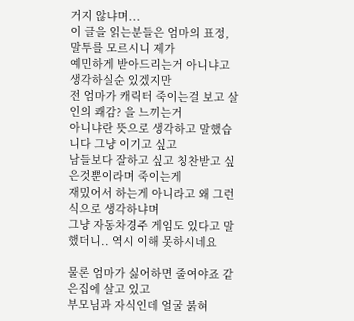거지 않냐며...
이 글을 읽는분들은 엄마의 표정, 말투를 모르시니 제가
예민하게 받아드리는거 아니냐고 생각하실순 있겠지만
전 엄마가 캐릭터 죽이는걸 보고 살인의 쾌감? 을 느끼는거
아니냐란 뜻으로 생각하고 말했습니다 그냥 이기고 싶고
남들보다 잘하고 싶고 칭찬받고 싶은것뿐이라며 죽이는게
재밌어서 하는게 아니라고 왜 그런식으로 생각하냐며
그냥 자동차경주 게임도 있다고 말했더니.. 역시 이해 못하시네요

물론 엄마가 싫어하면 줄여야죠 같은집에 살고 있고
부모님과 자식인데 얼굴 붉혀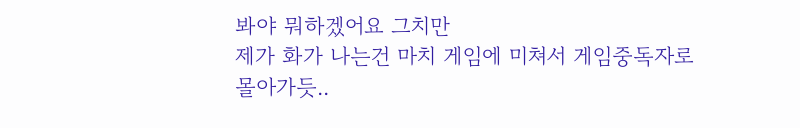봐야 뭐하겠어요 그치만
제가 화가 나는건 마치 게임에 미쳐서 게임중독자로
몰아가듯..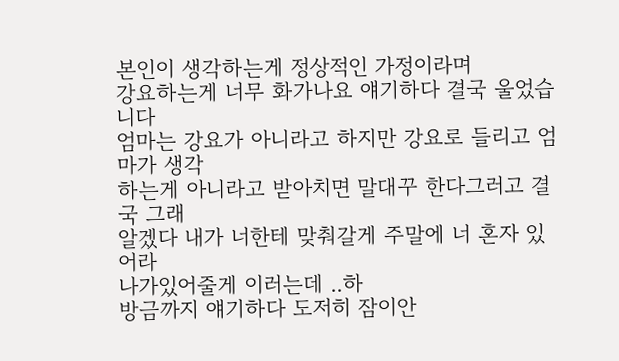본인이 생각하는게 정상적인 가정이라며
강요하는게 너무 화가나요 얘기하다 결국 울었습니다
엄마는 강요가 아니라고 하지만 강요로 들리고 엄마가 생각
하는게 아니라고 받아치면 말대꾸 한다그러고 결국 그래
알겠다 내가 너한테 맞춰갈게 주말에 너 혼자 있어라
나가있어줄게 이러는데 ..하
방금까지 얘기하다 도저히 잠이안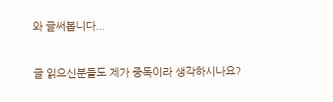와 글써봅니다...

글 읽으신분들도 제가 중독이라 생각하시나요?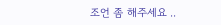조언 좀 해주세요 ..